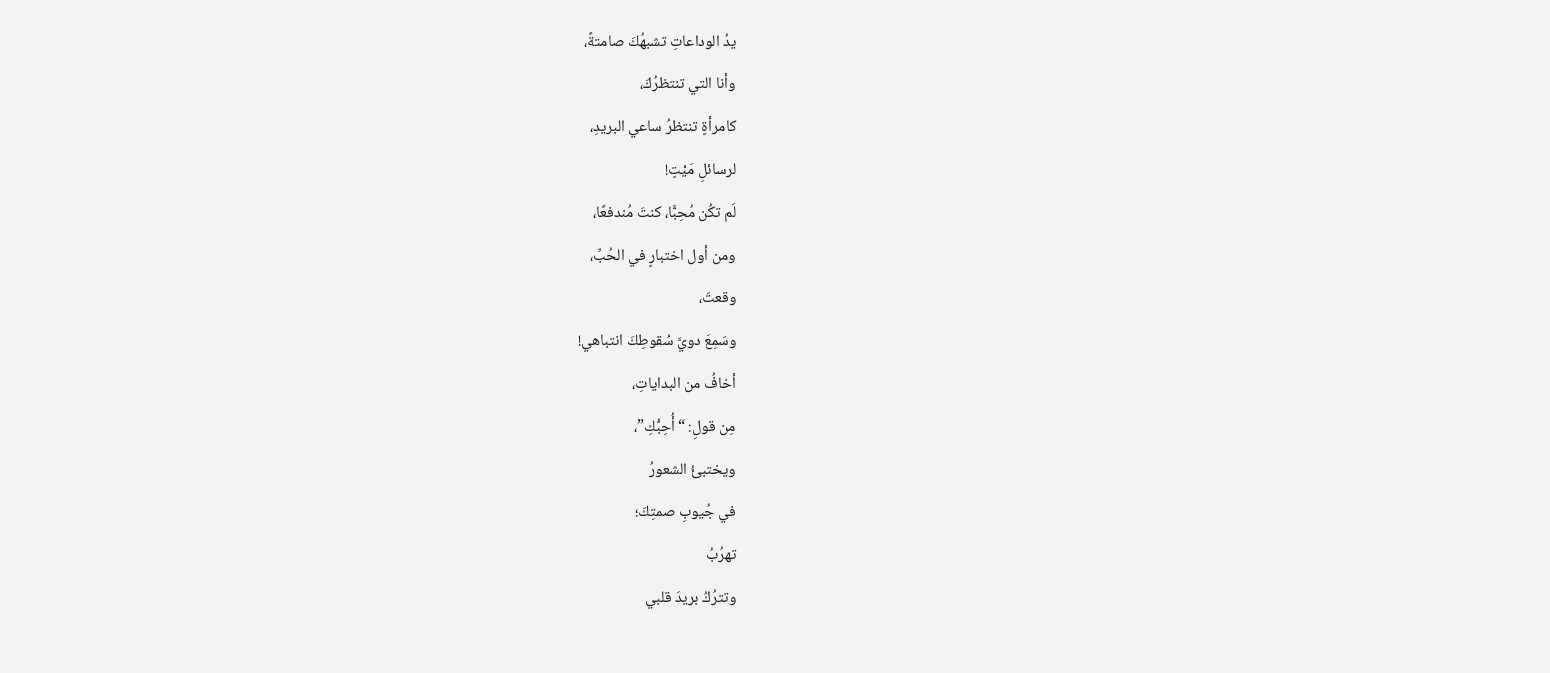يدُ الوداعاتِ تشبهُكَ صامتةً،
وأنا التي تنتظرُكَ،
كامرأةٍ تنتظرُ ساعي البريدِ،
لرسائلِ مَيْتٍ!
لَم تكُن مُحِبًّا، كنتَ مُندفعًا،
ومن أول اختبارٍ في الحُبِّ،
وقعتَ،
وسَمِعَ دويَّ سُقوطِكَ انتباهي!
أخافُ من البداياتِ،
مِن قولِ: “أُحِبُّكِ”،
ويختبئُ الشعورُ
في جُيوبِ صمتِكَ؛
تهرُبُ
وتترُكُ بريدَ قلبي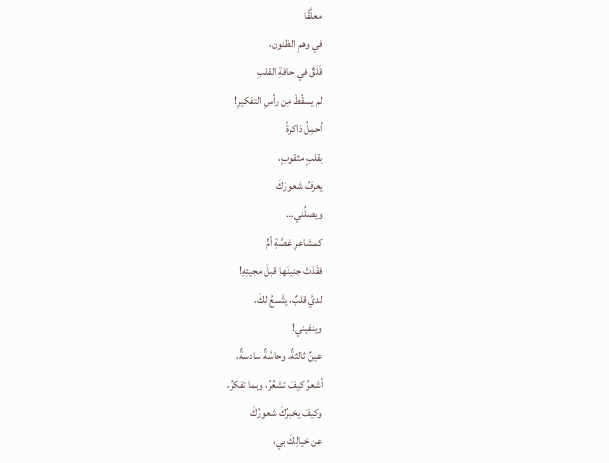معلَّقًا
في وهمِ الظنون،
قَلَقٌ في حافةِ القلبِ
لم يسقُطْ مِن رأسِ التفكيرِ!
أحمِلُ ذاكرةً
بقلبٍ مثقوبٍ،
يعرفُ شعورَكَ
ويصلُني…
كمشاعرِ غصَّةِ أمٍّ
فقَدَتْ جنينَها قبلَ مجيئِهِ!
لديَّ قلبٌ، يتَّسعُ لكَ،
وينفيني!
عينٌ ثالثةٌ، وحاسَّةٌ سادسةٌ،
أشعرُ كيفَ تشعُرُ، وبما تفكرُ،
وكيفَ يخبرُكَ شعورُكَ
عن خيالِكَ بي،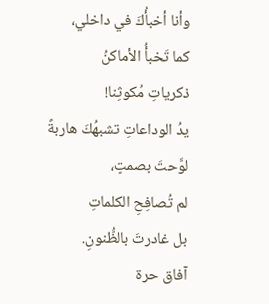وأنا أخبأُكَ في داخلي،
كما تَخبأُ الأماكنُ
ذكرياتِ مُكوثِنا!
يدُ الوداعاتِ تشبهُكَ هاربةً
لوَّحتَ بصمتٍ،
لم تُصافِحِ الكلماتِ
بل غادرتَ بالظُّنونِ.
آفاق حرة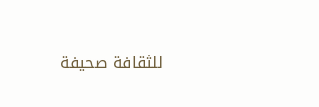للثقافة صحيفة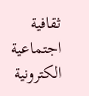ثقافية اجتماعية الكترونية